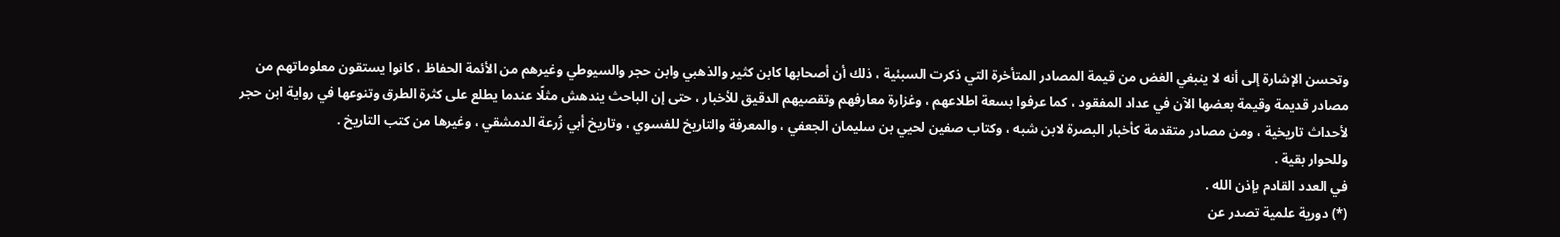وتحسن الإشارة إلى أنه لا ينبغي الغض من قيمة المصادر المتأخرة التي ذكرت السبئية ، ذلك أن أصحابها كابن كثير والذهبي وابن حجر والسيوطي وغيرهم من الأئمة الحفاظ ، كانوا يستقون معلوماتهم من مصادر قديمة وقيمة بعضها الآن في عداد المفقود ، كما عرفوا بسعة اطلاعهم ، وغزارة معارفهم وتقصيهم الدقيق للأخبار ، حتى إن الباحث يندهش مثلًا عندما يطلع على كثرة الطرق وتنوعها في رواية ابن حجر لأحداث تاريخية ، ومن مصادر متقدمة كأخبار البصرة لابن شبه ، وكتاب صفين لحيي بن سليمان الجعفي ، والمعرفة والتاريخ للفسوي ، وتاريخ أبي زُرعة الدمشقي ، وغيرها من كتب التاريخ .
وللحوار بقية .
في العدد القادم بإذن الله .
(*) دورية علمية تصدر عن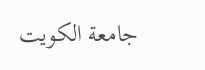جامعة الكويت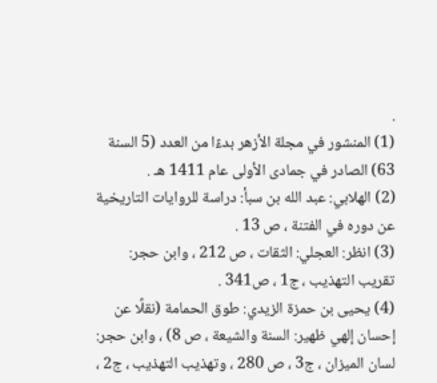.
(1) المنشور في مجلة الأزهر بدءًا من العدد (5 السنة 63) الصادر في جمادى الأولى عام 1411 هـ .
(2) الهلابي: عبد الله بن سبأ: دراسة للروايات التاريخية عن دوره في الفتنة ، ص 13 .
(3) انظر: العجلي: الثقات ، ص 212 ، وابن حجر: تقريب التهذيب ، ج1 ، ص341 .
(4) يحيى بن حمزة الزيدي: طوق الحمامة (نقلًا عن إحسان إلهي ظهير: السنة والشيعة ، ص 8) ، وابن حجر: لسان الميزان ، ج3 ، ص 280 ، وتهذيب التهذيب ، ج2 ،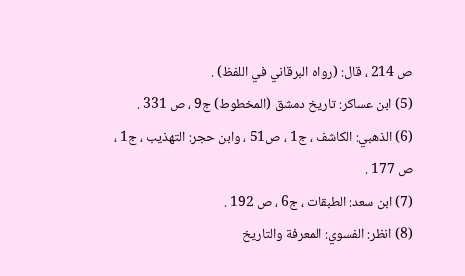ص 214 ، قال: (رواه البرقاني في اللفظ) .
(5) ابن عساكر: تاريخ دمشق (المخطوط) ج9 ، ص 331 .
(6) الذهبي: الكاشف ، ج1 ، ص51 ، وابن حجر: التهذيب ، ج1 ، ص 177 .
(7) ابن سعد: الطبقات ، ج6 ، ص 192 .
(8) انظر: الفسوي: المعرفة والتاريخ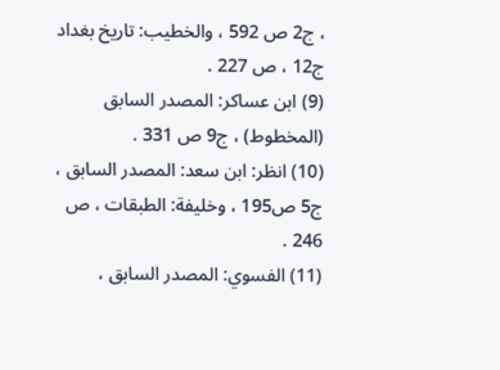، ج2 ص 592 ، والخطيب: تاريخ بغداد ج12 ، ص 227 .
(9) ابن عساكر: المصدر السابق (المخطوط) ، ج9 ص 331 .
(10) انظر: ابن سعد: المصدر السابق ، ج5 ص195 ، وخليفة: الطبقات ، ص 246 .
(11) الفسوي: المصدر السابق ،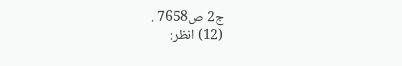ج2 ص7658 .
(12) انظر: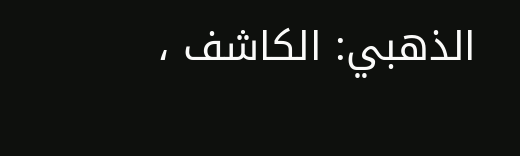الذهبي: الكاشف ،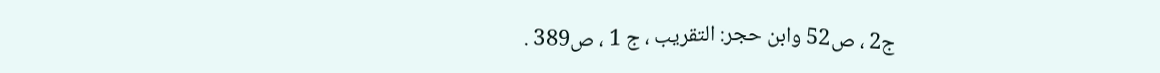ج2 ، ص52 وابن حجر: التقريب ، ج 1 ، ص389 .